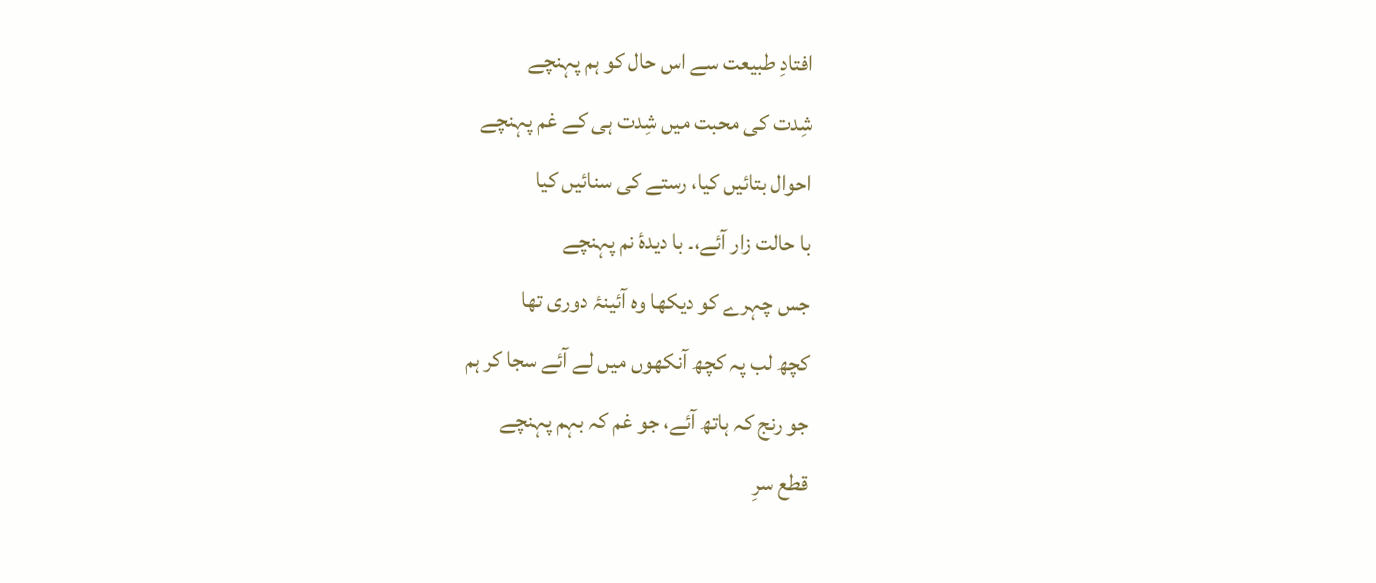افتادِ طبیعت سے اس حال کو ہم پہنچے
شِدت کی محبت میں شِدت ہی کے غم پہنچے
احوال بتائیں کیا، رستے کی سنائیں کیا
با حالت زار آئے،۔ با دیدۂ نم پہنچے
جس چہرے کو دیکھا وہ آئینۂ دوری تھا
کچھ لب پہ کچھ آنکھوں میں لے آئے سجا کر ہم
جو رنج کہ ہاتھ آئے، جو غم کہ بہم پہنچے
قطع سرِ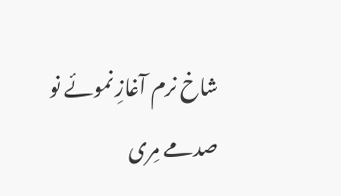شاخ نرم آغازِ نموئے نو
صدمے مِری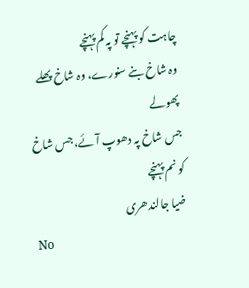چاہت کو پہنچے تو پہ کم پہنچے
وہ شاخ بنے سنورے، وہ شاخ پھلے پھولے
جس شاخ پہ دھوپ آئے، جس شاخ کو نم پہنچے
ضیا جالندھری
No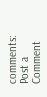comments:
Post a Comment